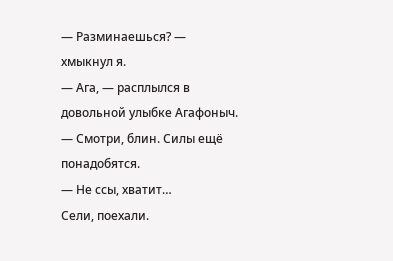— Разминаешься? — хмыкнул я.
— Ага, — расплылся в довольной улыбке Агафоныч.
— Смотри, блин. Силы ещё понадобятся.
— Не ссы, хватит…
Сели, поехали.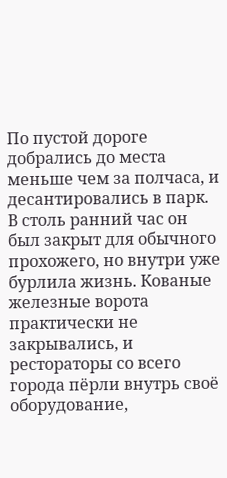По пустой дороге добрались до места меньше чем за полчаса, и десантировались в парк. В столь ранний час он был закрыт для обычного прохожего, но внутри уже бурлила жизнь. Кованые железные ворота практически не закрывались, и рестораторы со всего города пёрли внутрь своё оборудование,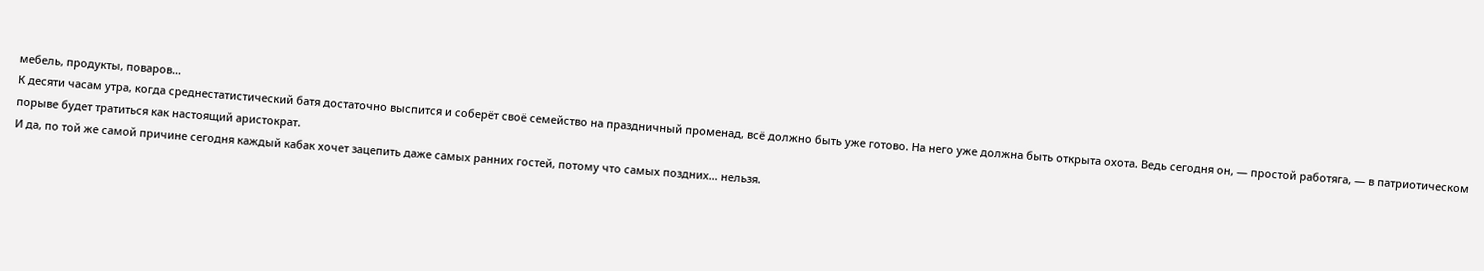мебель, продукты, поваров…
К десяти часам утра, когда среднестатистический батя достаточно выспится и соберёт своё семейство на праздничный променад, всё должно быть уже готово. На него уже должна быть открыта охота. Ведь сегодня он, — простой работяга, — в патриотическом порыве будет тратиться как настоящий аристократ.
И да, по той же самой причине сегодня каждый кабак хочет зацепить даже самых ранних гостей, потому что самых поздних… нельзя.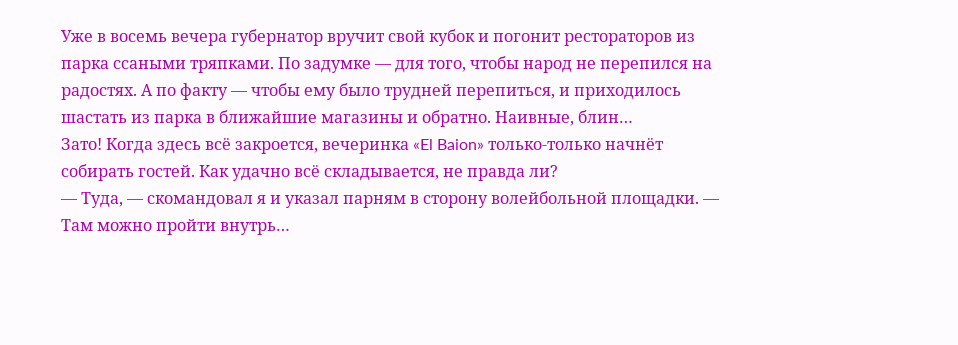Уже в восемь вечера губернатор вручит свой кубок и погонит рестораторов из парка ссаными тряпками. По задумке — для того, чтобы народ не перепился на радостях. А по факту — чтобы ему было трудней перепиться, и приходилось шастать из парка в ближайшие магазины и обратно. Наивные, блин…
Зато! Когда здесь всё закроется, вечеринка «El Baion» только-только начнёт собирать гостей. Как удачно всё складывается, не правда ли?
— Туда, — скомандовал я и указал парням в сторону волейбольной площадки. — Там можно пройти внутрь…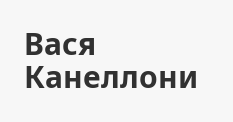Вася Канеллони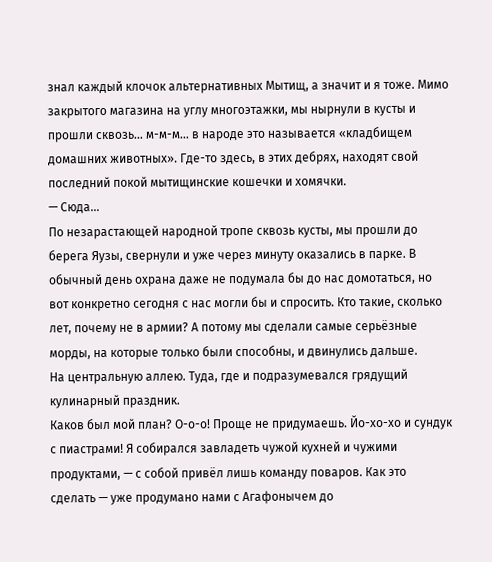знал каждый клочок альтернативных Мытищ, а значит и я тоже. Мимо закрытого магазина на углу многоэтажки, мы нырнули в кусты и прошли сквозь… м-м-м… в народе это называется «кладбищем домашних животных». Где-то здесь, в этих дебрях, находят свой последний покой мытищинские кошечки и хомячки.
— Сюда…
По незарастающей народной тропе сквозь кусты, мы прошли до берега Яузы, свернули и уже через минуту оказались в парке. В обычный день охрана даже не подумала бы до нас домотаться, но вот конкретно сегодня с нас могли бы и спросить. Кто такие, сколько лет, почему не в армии? А потому мы сделали самые серьёзные морды, на которые только были способны, и двинулись дальше.
На центральную аллею. Туда, где и подразумевался грядущий кулинарный праздник.
Каков был мой план? О-о-о! Проще не придумаешь. Йо-хо-хо и сундук с пиастрами! Я собирался завладеть чужой кухней и чужими продуктами, — с собой привёл лишь команду поваров. Как это сделать — уже продумано нами с Агафонычем до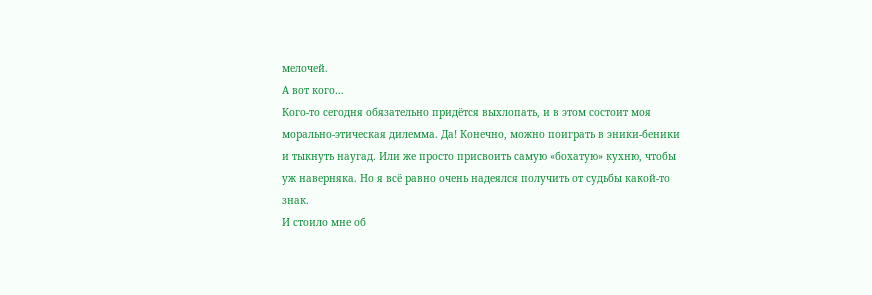мелочей.
А вот кого…
Кого-то сегодня обязательно придётся выхлопать, и в этом состоит моя морально-этическая дилемма. Да! Конечно, можно поиграть в эники-беники и тыкнуть наугад. Или же просто присвоить самую «бохатую» кухню, чтобы уж наверняка. Но я всё равно очень надеялся получить от судьбы какой-то знак.
И стоило мне об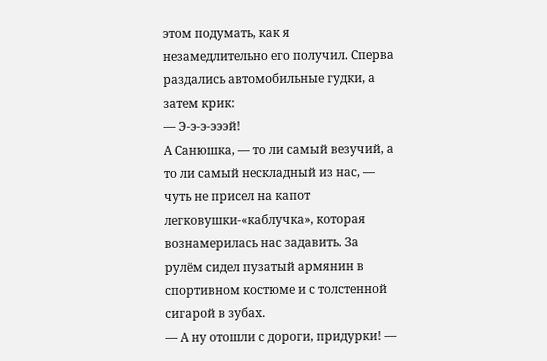этом подумать, как я незамедлительно его получил. Сперва раздались автомобильные гудки, а затем крик:
— Э-э-э-эээй!
А Санюшка, — то ли самый везучий, а то ли самый нескладный из нас, — чуть не присел на капот легковушки-«каблучка», которая вознамерилась нас задавить. За рулём сидел пузатый армянин в спортивном костюме и с толстенной сигарой в зубах.
— А ну отошли с дороги, придурки! —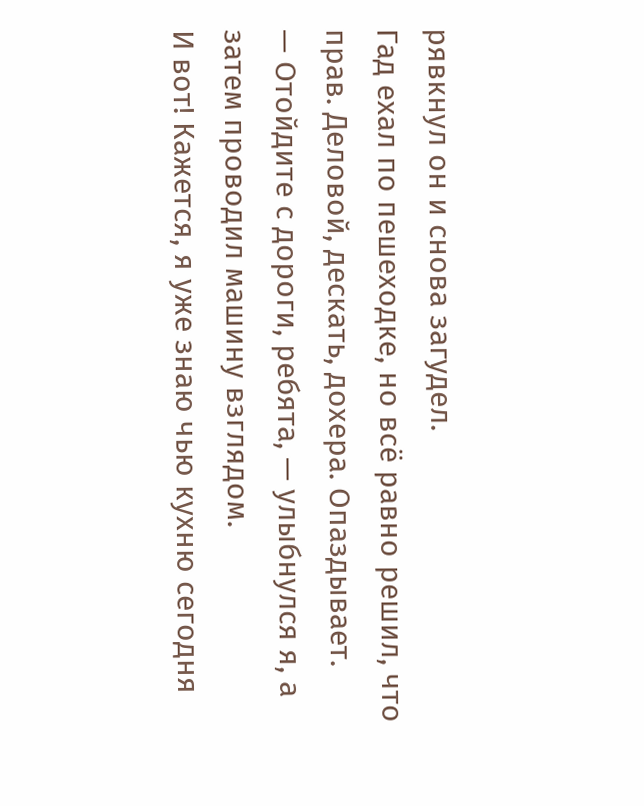рявкнул он и снова загудел.
Гад ехал по пешеходке, но всё равно решил, что прав. Деловой, дескать, дохера. Опаздывает.
— Отойдите с дороги, ребята, — улыбнулся я, а затем проводил машину взглядом.
И вот! Кажется, я уже знаю чью кухню сегодня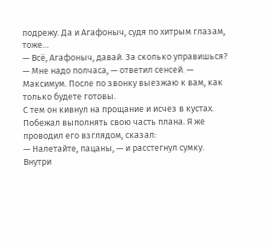подрежу. Да и Агафоныч, судя по хитрым глазам, тоже…
— Всё, Агафоныч, давай. За сколько управишься?
— Мне надо полчаса, — ответил сенсей. — Максимум. После по звонку выезжаю к вам, как только будете готовы.
С тем он кивнул на прощание и исчез в кустах. Побежал выполнять свою часть плана. Я же проводил его взглядом, сказал:
— Налетайте, пацаны, — и расстегнул сумку.
Внутри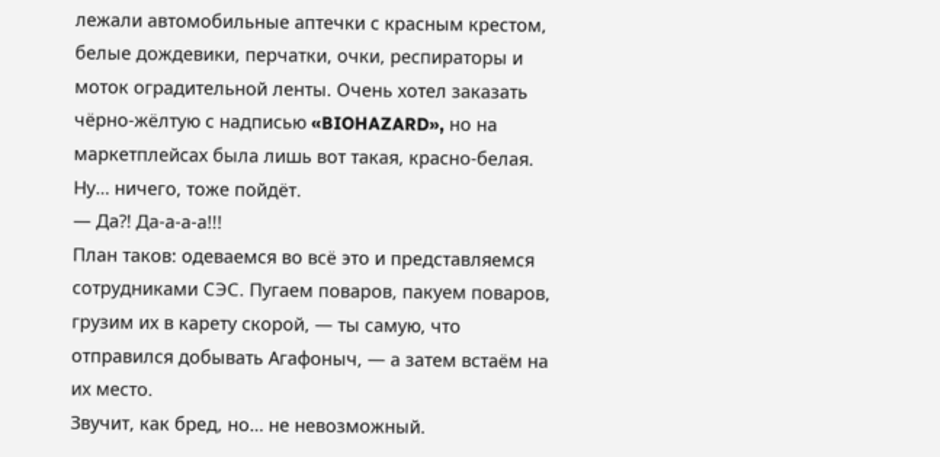лежали автомобильные аптечки с красным крестом, белые дождевики, перчатки, очки, респираторы и моток оградительной ленты. Очень хотел заказать чёрно-жёлтую с надписью «BIOHAZARD», но на маркетплейсах была лишь вот такая, красно-белая. Ну… ничего, тоже пойдёт.
— Да⁈ Да-а-а-а!!!
План таков: одеваемся во всё это и представляемся сотрудниками СЭС. Пугаем поваров, пакуем поваров, грузим их в карету скорой, — ты самую, что отправился добывать Агафоныч, — а затем встаём на их место.
Звучит, как бред, но… не невозможный.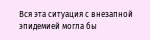Вся эта ситуация с внезапной эпидемией могла бы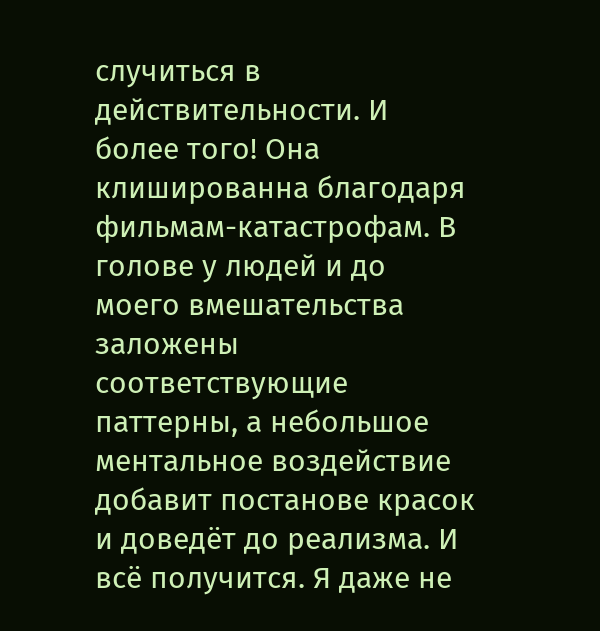случиться в действительности. И более того! Она клишированна благодаря фильмам-катастрофам. В голове у людей и до моего вмешательства заложены соответствующие паттерны, а небольшое ментальное воздействие добавит постанове красок и доведёт до реализма. И всё получится. Я даже не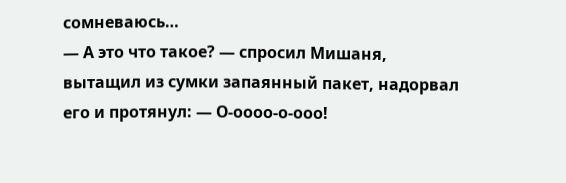сомневаюсь…
— А это что такое? — спросил Мишаня, вытащил из сумки запаянный пакет, надорвал его и протянул: — О-оооо-о-ооо!